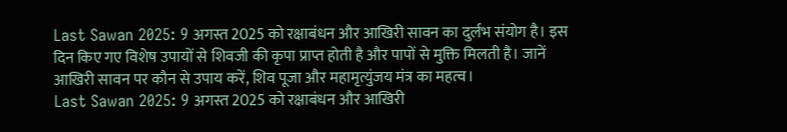Last Sawan 2025: 9 अगस्त 2025 को रक्षाबंधन और आखिरी सावन का दुर्लभ संयोग है। इस दिन किए गए विशेष उपायों से शिवजी की कृपा प्राप्त होती है और पापों से मुक्ति मिलती है। जानें आखिरी सावन पर कौन से उपाय करें, शिव पूजा और महामृत्युंजय मंत्र का महत्व।
Last Sawan 2025: 9 अगस्त 2025 को रक्षाबंधन और आखिरी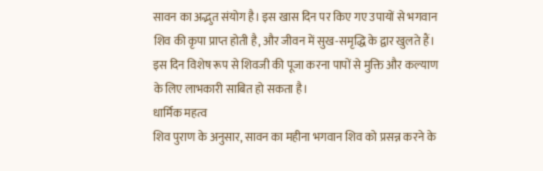सावन का अद्भुत संयोग है। इस खास दिन पर किए गए उपायों से भगवान शिव की कृपा प्राप्त होती है, और जीवन में सुख-समृद्धि के द्वार खुलते हैं। इस दिन विशेष रूप से शिवजी की पूजा करना पापों से मुक्ति और कल्याण के लिए लाभकारी साबित हो सकता है।
धार्मिक महत्व
शिव पुराण के अनुसार, सावन का महीना भगवान शिव को प्रसन्न करने के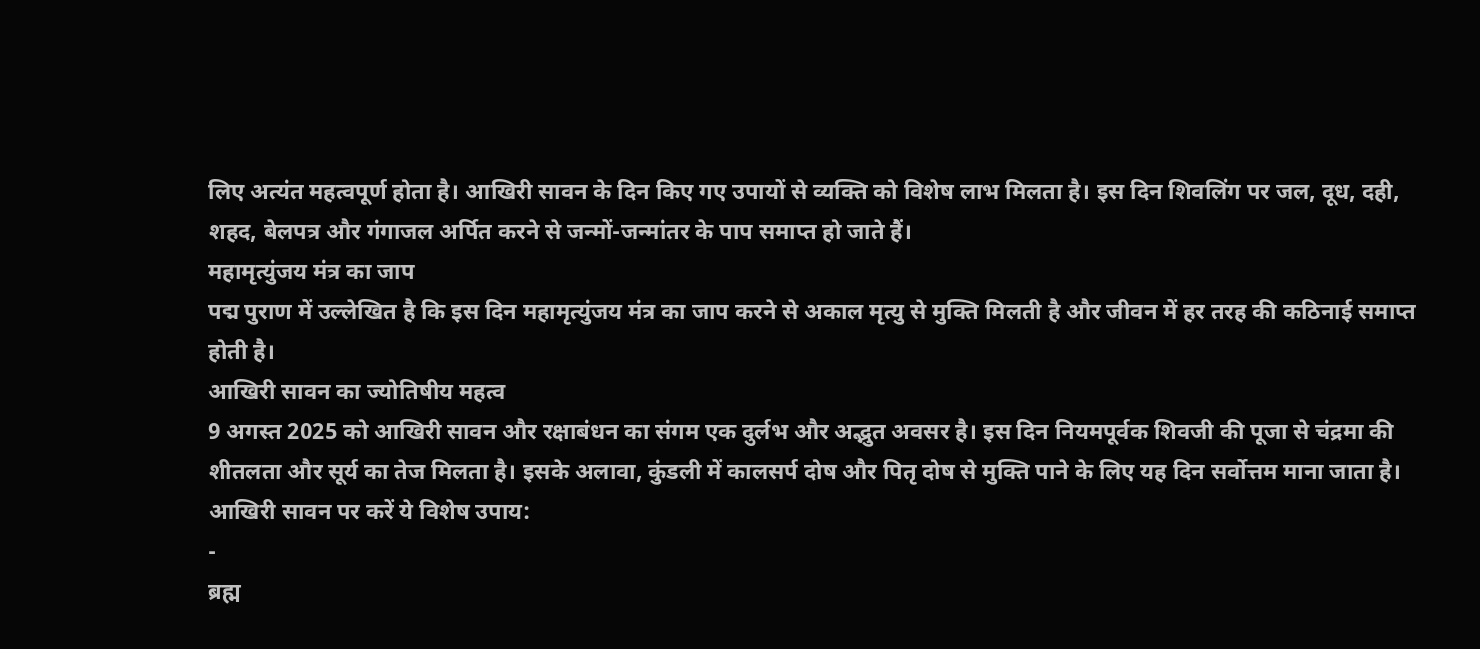लिए अत्यंत महत्वपूर्ण होता है। आखिरी सावन के दिन किए गए उपायों से व्यक्ति को विशेष लाभ मिलता है। इस दिन शिवलिंग पर जल, दूध, दही, शहद, बेलपत्र और गंगाजल अर्पित करने से जन्मों-जन्मांतर के पाप समाप्त हो जाते हैं।
महामृत्युंजय मंत्र का जाप
पद्म पुराण में उल्लेखित है कि इस दिन महामृत्युंजय मंत्र का जाप करने से अकाल मृत्यु से मुक्ति मिलती है और जीवन में हर तरह की कठिनाई समाप्त होती है।
आखिरी सावन का ज्योतिषीय महत्व
9 अगस्त 2025 को आखिरी सावन और रक्षाबंधन का संगम एक दुर्लभ और अद्भुत अवसर है। इस दिन नियमपूर्वक शिवजी की पूजा से चंद्रमा की शीतलता और सूर्य का तेज मिलता है। इसके अलावा, कुंडली में कालसर्प दोष और पितृ दोष से मुक्ति पाने के लिए यह दिन सर्वोत्तम माना जाता है।
आखिरी सावन पर करें ये विशेष उपाय:
-
ब्रह्म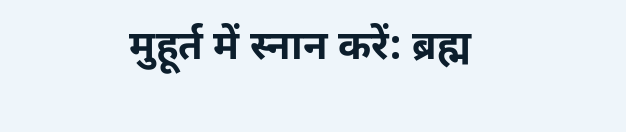मुहूर्त में स्नान करें: ब्रह्म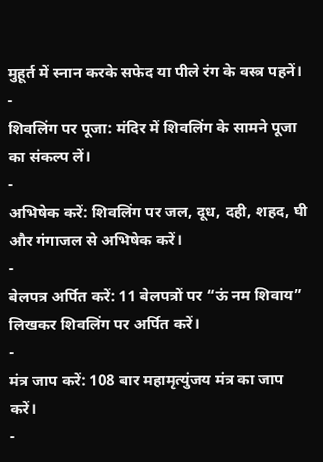मुहूर्त में स्नान करके सफेद या पीले रंग के वस्त्र पहनें।
-
शिवलिंग पर पूजा: मंदिर में शिवलिंग के सामने पूजा का संकल्प लें।
-
अभिषेक करें: शिवलिंग पर जल, दूध, दही, शहद, घी और गंगाजल से अभिषेक करें।
-
बेलपत्र अर्पित करें: 11 बेलपत्रों पर “ऊं नम शिवाय” लिखकर शिवलिंग पर अर्पित करें।
-
मंत्र जाप करें: 108 बार महामृत्युंजय मंत्र का जाप करें।
-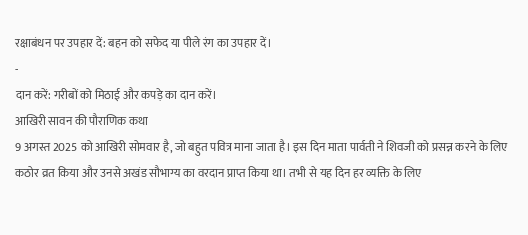रक्षाबंधन पर उपहार दें: बहन को सफेद या पीले रंग का उपहार दें।
-
दान करें: गरीबों को मिठाई और कपड़े का दान करें।
आखिरी सावन की पौराणिक कथा
9 अगस्त 2025 को आखिरी सोमवार है, जो बहुत पवित्र माना जाता है। इस दिन माता पार्वती ने शिवजी को प्रसन्न करने के लिए कठोर व्रत किया और उनसे अखंड सौभाग्य का वरदान प्राप्त किया था। तभी से यह दिन हर व्यक्ति के लिए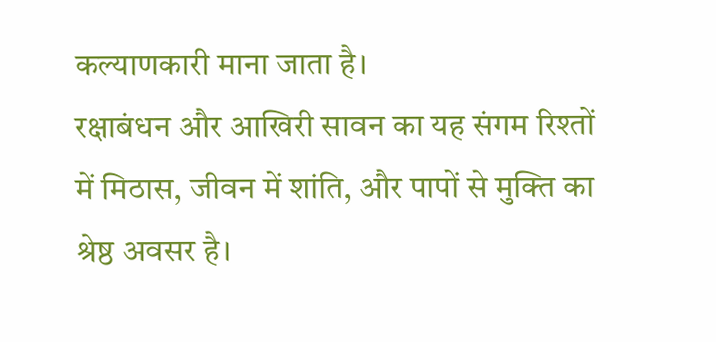कल्याणकारी माना जाता है।
रक्षाबंधन और आखिरी सावन का यह संगम रिश्तों में मिठास, जीवन में शांति, और पापों से मुक्ति का श्रेष्ठ अवसर है।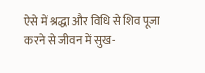ऐसे में श्रद्धा और विधि से शिव पूजा करने से जीवन में सुख-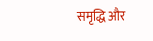समृद्धि और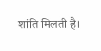शांति मिलती है।